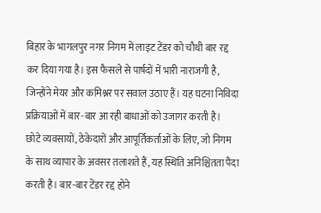बिहार के भागलपुर नगर निगम में लाइट टेंडर को चौथी बार रद्द कर दिया गया है। इस फैसले से पार्षदों में भारी नाराजगी है, जिन्होंने मेयर और कमिश्नर पर सवाल उठाए हैं। यह घटना निविदा प्रक्रियाओं में बार-बार आ रही बाधाओं को उजागर करती है।
छोटे व्यवसायों, ठेकेदारों और आपूर्तिकर्ताओं के लिए, जो निगम के साथ व्यापार के अवसर तलाशते हैं, यह स्थिति अनिश्चितता पैदा करती है। बार-बार टेंडर रद्द होने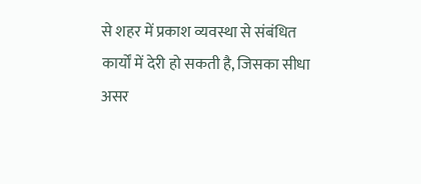से शहर में प्रकाश व्यवस्था से संबंधित कार्यों में देरी हो सकती है, जिसका सीधा असर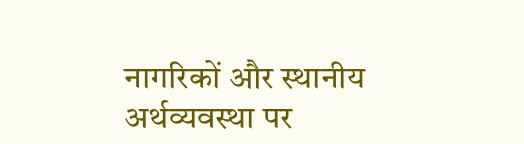नागरिकों और स्थानीय अर्थव्यवस्था पर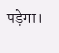पड़ेगा।